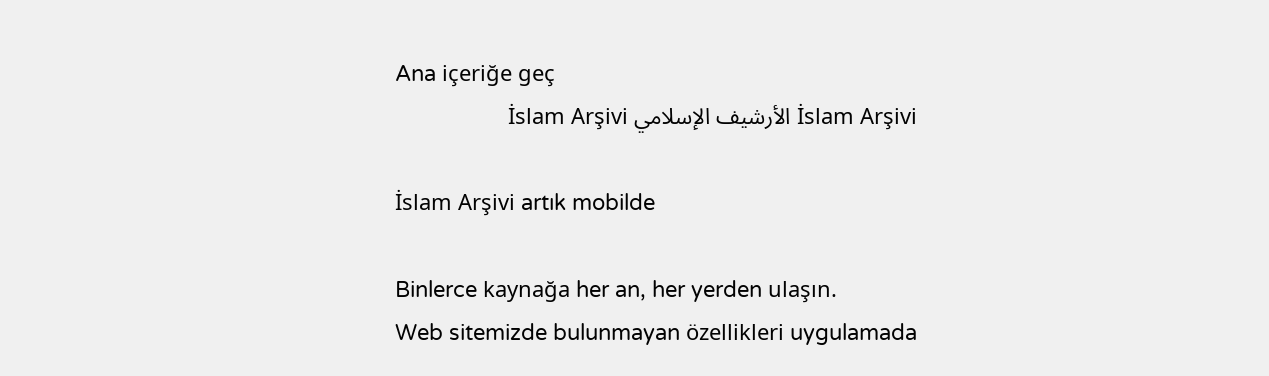Ana içeriğe geç
İslam Arşivi الأرشيف الإسلامي İslam Arşivi

İslam Arşivi artık mobilde

Binlerce kaynağa her an, her yerden ulaşın.
Web sitemizde bulunmayan özellikleri uygulamada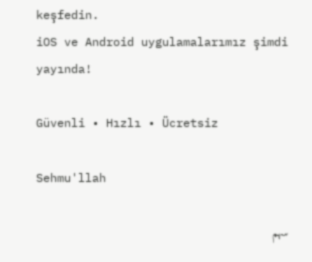keşfedin.
iOS ve Android uygulamalarımız şimdi yayında!

Güvenli • Hızlı • Ücretsiz

Sehmu'llah

سهم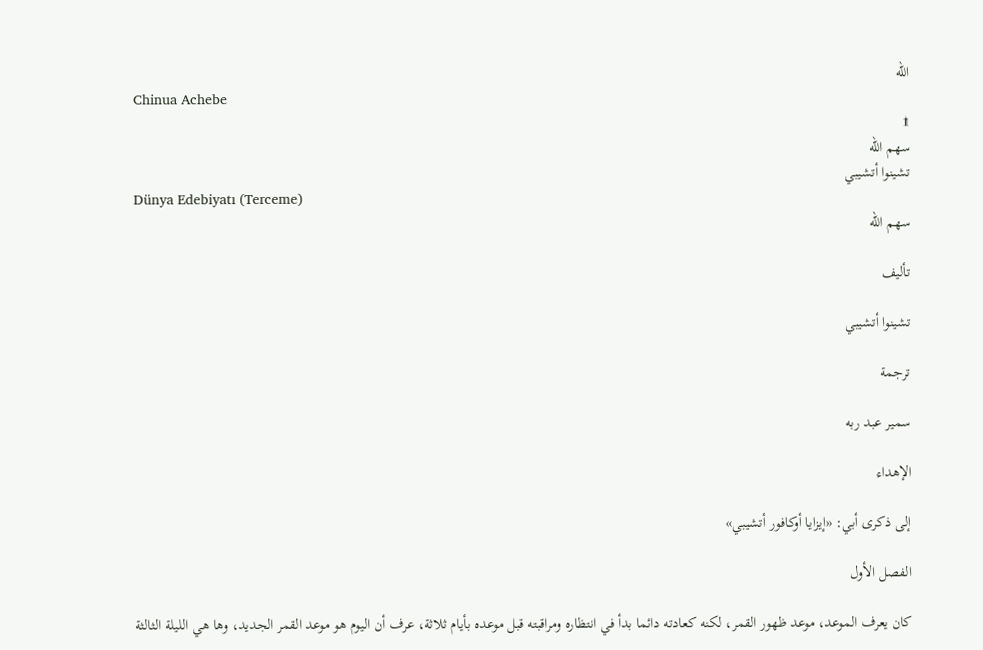الله
Chinua Achebe
۩
سهم الله
تشينوا أتشيبي
Dünya Edebiyatı (Terceme)
سهم الله

تأليف

تشينوا أتشيبي

ترجمة

سمير عبد ربه

الإهداء

إلى ذكرى أبي: «إيزايا أوكافور أتشيبي»

الفصل الأول

كان يعرف الموعد، موعد ظهور القمر، لكنه كعادته دائما بدأ في انتظاره ومراقبته قبل موعده بأيام ثلاثة، عرف أن اليوم هو موعد القمر الجديد، وها هي الليلة الثالثة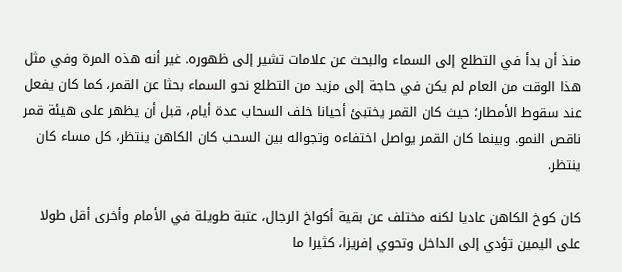منذ أن بدأ في التطلع إلى السماء والبحث عن علامات تشير إلى ظهوره. غير أنه هذه المرة وفي مثل هذا الوقت من العام لم يكن في حاجة إلى مزيد من التطلع نحو السماء بحثا عن القمر، كما كان يفعل عند سقوط الأمطار؛ حيث كان القمر يختبئ أحيانا خلف السحاب عدة أيام، قبل أن يظهر على هيئة قمر ناقص النمو. وبينما كان القمر يواصل اختفاءه وتجواله بين السحب كان الكاهن ينتظر، كل مساء كان ينتظر.

كان كوخ الكاهن عاديا لكنه مختلف عن بقية أكواخ الرجال، عتبة طويلة في الأمام وأخرى أقل طولا على اليمين تؤدي إلى الداخل وتحوي إفريزا، كثيرا ما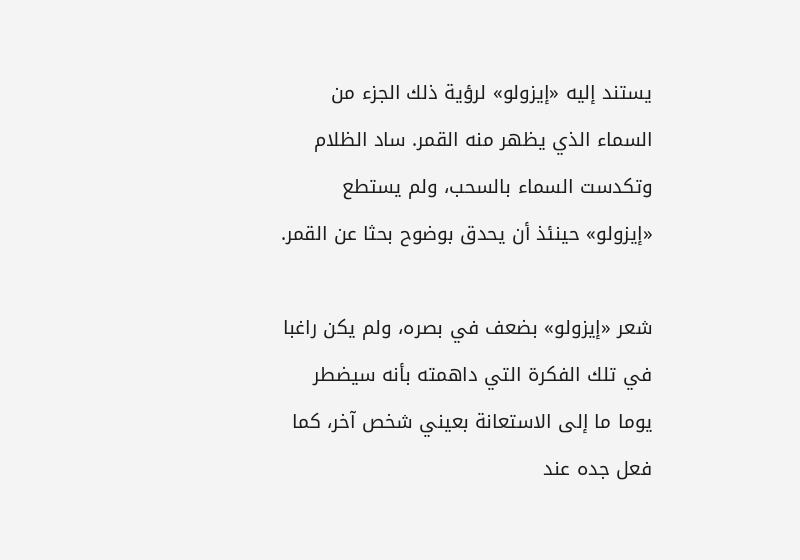يستند إليه «إيزولو» لرؤية ذلك الجزء من السماء الذي يظهر منه القمر. ساد الظلام وتكدست السماء بالسحب، ولم يستطع «إيزولو» حينئذ أن يحدق بوضوح بحثا عن القمر.

شعر «إيزولو» بضعف في بصره، ولم يكن راغبا في تلك الفكرة التي داهمته بأنه سيضطر يوما ما إلى الاستعانة بعيني شخص آخر، كما فعل جده عند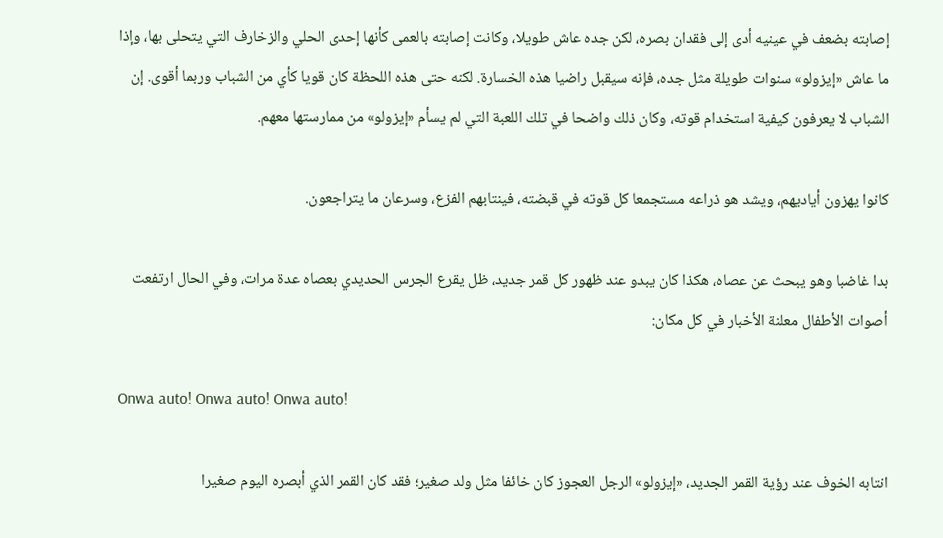إصابته بضعف في عينيه أدى إلى فقدان بصره، لكن جده عاش طويلا، وكانت إصابته بالعمى كأنها إحدى الحلي والزخارف التي يتحلى بها، وإذا ما عاش «إيزولو» سنوات طويلة مثل جده، فإنه سيقبل راضيا هذه الخسارة. لكنه حتى هذه اللحظة كان قويا كأي من الشباب وربما أقوى. إن الشباب لا يعرفون كيفية استخدام قوته، وكان ذلك واضحا في تلك اللعبة التي لم يسأم «إيزولو» من ممارستها معهم.

كانوا يهزون أياديهم، ويشد هو ذراعه مستجمعا كل قوته في قبضته، فينتابهم الفزع، وسرعان ما يتراجعون.

بدا غاضبا وهو يبحث عن عصاه، هكذا كان يبدو عند ظهور كل قمر جديد، ظل يقرع الجرس الحديدي بعصاه عدة مرات، وفي الحال ارتفعت أصوات الأطفال معلنة الأخبار في كل مكان:

Onwa auto! Onwa auto! Onwa auto!

انتابه الخوف عند رؤية القمر الجديد، «إيزولو» الرجل العجوز كان خائفا مثل ولد صغير؛ فقد كان القمر الذي أبصره اليوم صغيرا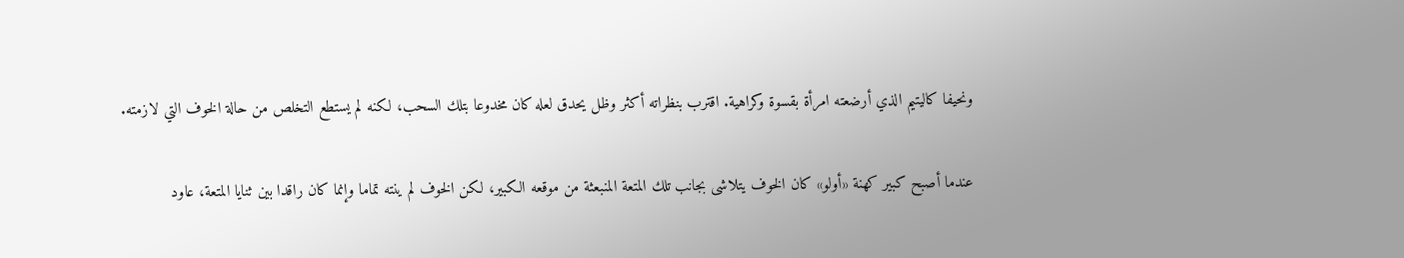ونحيفا كاليتيم الذي أرضعته امرأة بقسوة وكراهية. اقترب بنظراته أكثر وظل يحدق لعله كان مخدوعا بتلك السحب، لكنه لم يستطع التخلص من حالة الخوف التي لازمته.

عندما أصبح كبير كهنة «أولو» كان الخوف يتلاشى بجانب تلك المتعة المنبعثة من موقعه الكبير، لكن الخوف لم ينته تماما وإنما كان راقدا بين ثنايا المتعة، عاود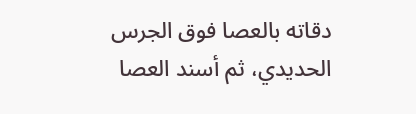دقاته بالعصا فوق الجرس الحديدي، ثم أسند العصا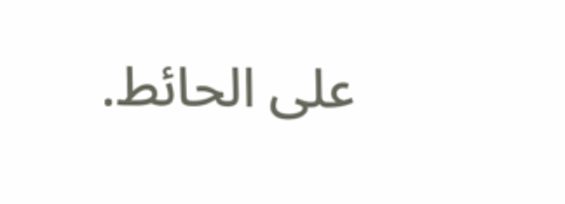على الحائط.